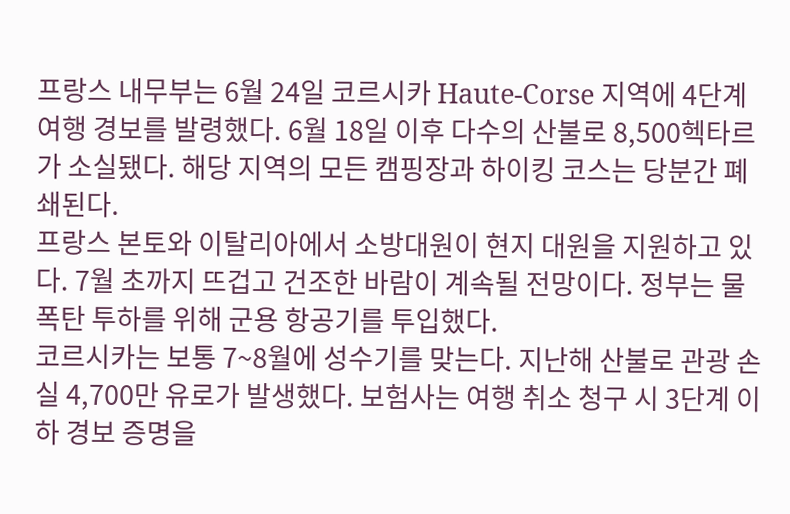프랑스 내무부는 6월 24일 코르시카 Haute-Corse 지역에 4단계 여행 경보를 발령했다. 6월 18일 이후 다수의 산불로 8,500헥타르가 소실됐다. 해당 지역의 모든 캠핑장과 하이킹 코스는 당분간 폐쇄된다.
프랑스 본토와 이탈리아에서 소방대원이 현지 대원을 지원하고 있다. 7월 초까지 뜨겁고 건조한 바람이 계속될 전망이다. 정부는 물 폭탄 투하를 위해 군용 항공기를 투입했다.
코르시카는 보통 7~8월에 성수기를 맞는다. 지난해 산불로 관광 손실 4,700만 유로가 발생했다. 보험사는 여행 취소 청구 시 3단계 이하 경보 증명을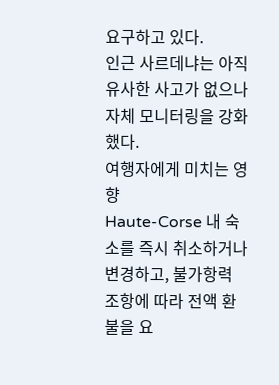요구하고 있다.
인근 사르데냐는 아직 유사한 사고가 없으나 자체 모니터링을 강화했다.
여행자에게 미치는 영향
Haute-Corse 내 숙소를 즉시 취소하거나 변경하고, 불가항력 조항에 따라 전액 환불을 요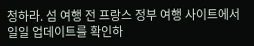청하라. 섬 여행 전 프랑스 정부 여행 사이트에서 일일 업데이트를 확인하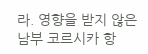라. 영향을 받지 않은 남부 코르시카 항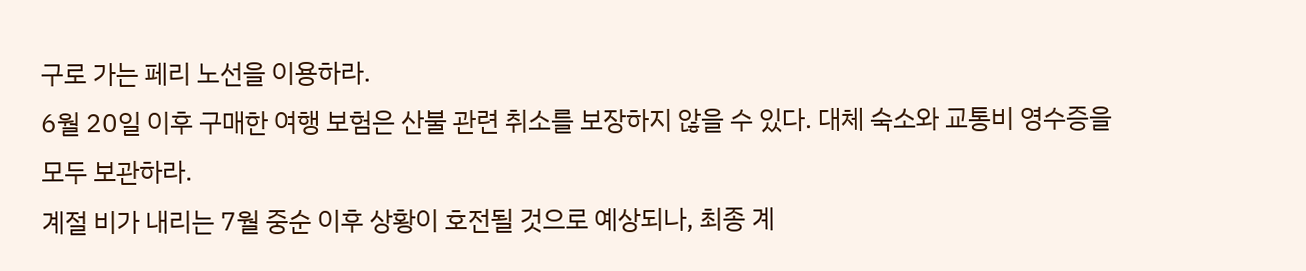구로 가는 페리 노선을 이용하라.
6월 20일 이후 구매한 여행 보험은 산불 관련 취소를 보장하지 않을 수 있다. 대체 숙소와 교통비 영수증을 모두 보관하라.
계절 비가 내리는 7월 중순 이후 상황이 호전될 것으로 예상되나, 최종 계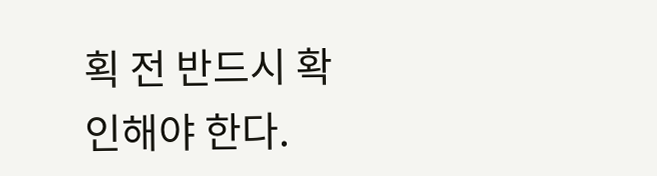획 전 반드시 확인해야 한다.